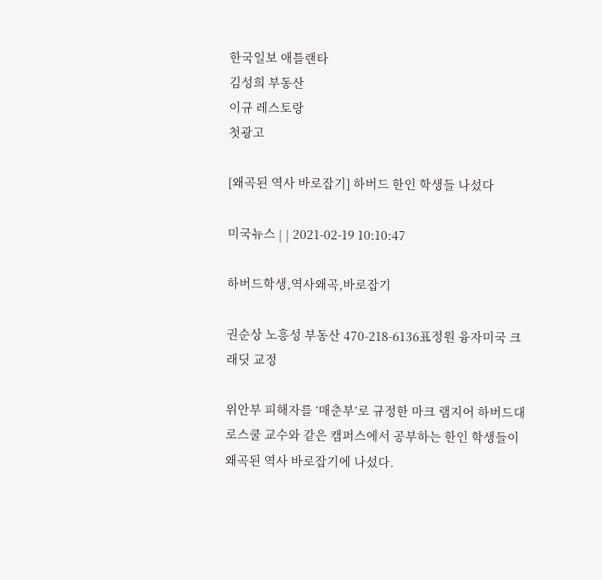한국일보 애틀랜타
김성희 부동산
이규 레스토랑
첫광고

[왜곡된 역사 바로잡기] 하버드 한인 학생들 나섰다

미국뉴스 | | 2021-02-19 10:10:47

하버드학생,역사왜곡,바로잡기

권순상 노흥성 부동산 470-218-6136표정원 융자미국 크래딧 교정

위안부 피해자를 ‘매춘부’로 규정한 마크 램지어 하버드대 로스쿨 교수와 같은 캠퍼스에서 공부하는 한인 학생들이 왜곡된 역사 바로잡기에 나섰다.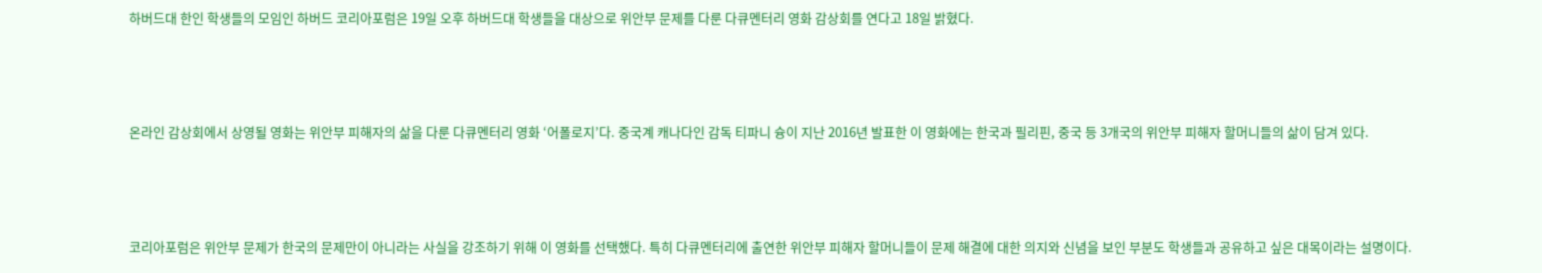하버드대 한인 학생들의 모임인 하버드 코리아포럼은 19일 오후 하버드대 학생들을 대상으로 위안부 문제를 다룬 다큐멘터리 영화 감상회를 연다고 18일 밝혔다.



온라인 감상회에서 상영될 영화는 위안부 피해자의 삶을 다룬 다큐멘터리 영화 ‘어폴로지’다. 중국계 캐나다인 감독 티파니 슝이 지난 2016년 발표한 이 영화에는 한국과 필리핀, 중국 등 3개국의 위안부 피해자 할머니들의 삶이 담겨 있다.



코리아포럼은 위안부 문제가 한국의 문제만이 아니라는 사실을 강조하기 위해 이 영화를 선택했다. 특히 다큐멘터리에 출연한 위안부 피해자 할머니들이 문제 해결에 대한 의지와 신념을 보인 부분도 학생들과 공유하고 싶은 대목이라는 설명이다.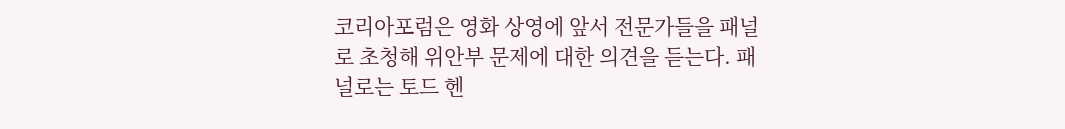코리아포럼은 영화 상영에 앞서 전문가들을 패널로 초청해 위안부 문제에 대한 의견을 듣는다. 패널로는 토드 헨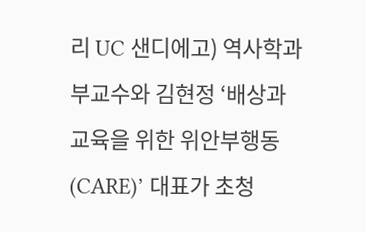리 UC 샌디에고) 역사학과 부교수와 김현정 ‘배상과 교육을 위한 위안부행동(CARE)’ 대표가 초청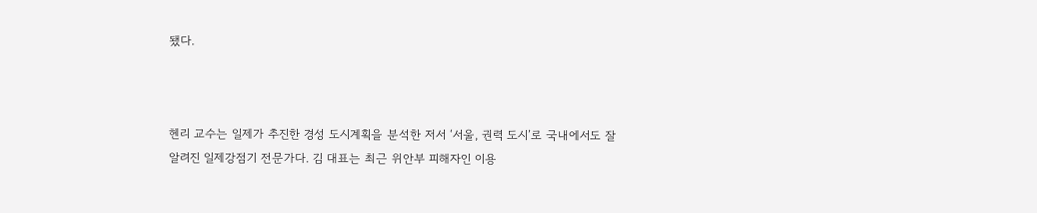됐다.



헨리 교수는 일제가 추진한 경성 도시계획을 분석한 저서 ‘서울, 권력 도시’로 국내에서도 잘 알려진 일제강점기 전문가다. 김 대표는 최근 위안부 피해자인 이용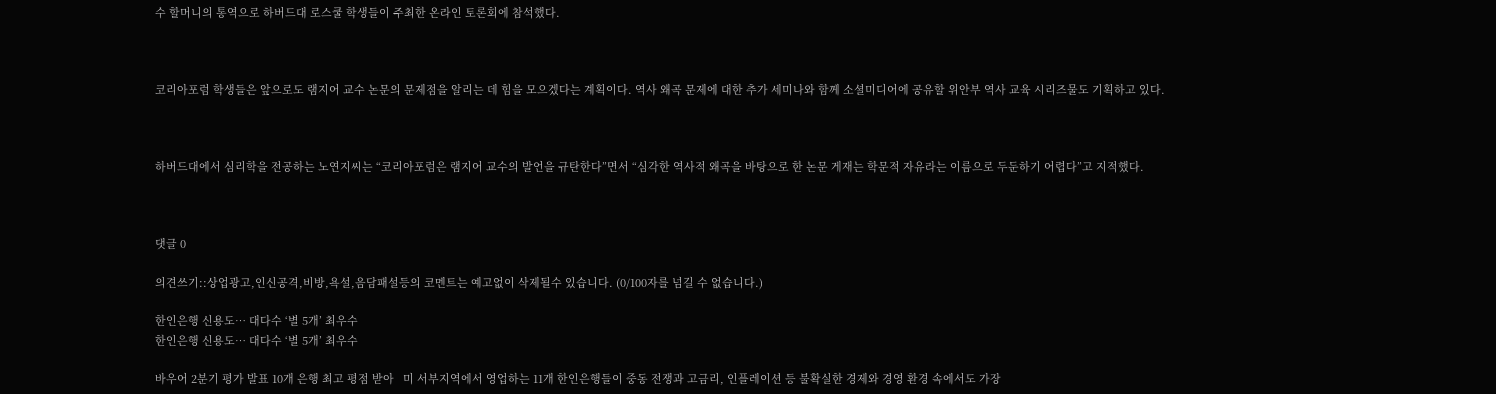수 할머니의 통역으로 하버드대 로스쿨 학생들이 주최한 온라인 토론회에 참석했다.



코리아포럼 학생들은 앞으로도 램지어 교수 논문의 문제점을 알리는 데 힘을 모으겠다는 계획이다. 역사 왜곡 문제에 대한 추가 세미나와 함께 소셜미디어에 공유할 위안부 역사 교육 시리즈물도 기획하고 있다.



하버드대에서 심리학을 전공하는 노연지씨는 “코리아포럼은 램지어 교수의 발언을 규탄한다”면서 “심각한 역사적 왜곡을 바탕으로 한 논문 게재는 학문적 자유라는 이름으로 두둔하기 어렵다”고 지적했다.



댓글 0

의견쓰기::상업광고,인신공격,비방,욕설,음담패설등의 코멘트는 예고없이 삭제될수 있습니다. (0/100자를 넘길 수 없습니다.)

한인은행 신용도… 대다수 ‘별 5개’ 최우수
한인은행 신용도… 대다수 ‘별 5개’ 최우수

바우어 2분기 평가 발표 10개 은행 최고 평점 받아   미 서부지역에서 영업하는 11개 한인은행들이 중동 전쟁과 고금리, 인플레이션 등 불확실한 경제와 경영 환경 속에서도 가장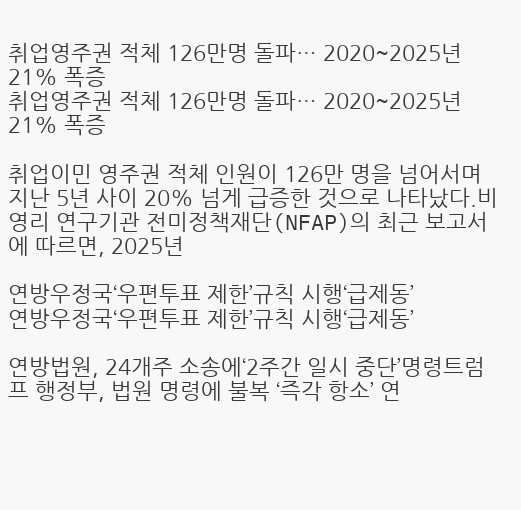취업영주권 적체 126만명 돌파… 2020~2025년 21% 폭증
취업영주권 적체 126만명 돌파… 2020~2025년 21% 폭증

취업이민 영주권 적체 인원이 126만 명을 넘어서며 지난 5년 사이 20% 넘게 급증한 것으로 나타났다.비영리 연구기관 전미정책재단(NFAP)의 최근 보고서에 따르면, 2025년

연방우정국‘우편투표 제한’규칙 시행‘급제동’
연방우정국‘우편투표 제한’규칙 시행‘급제동’

연방법원, 24개주 소송에‘2주간 일시 중단’명령트럼프 행정부, 법원 명령에 불복 ‘즉각 항소’ 연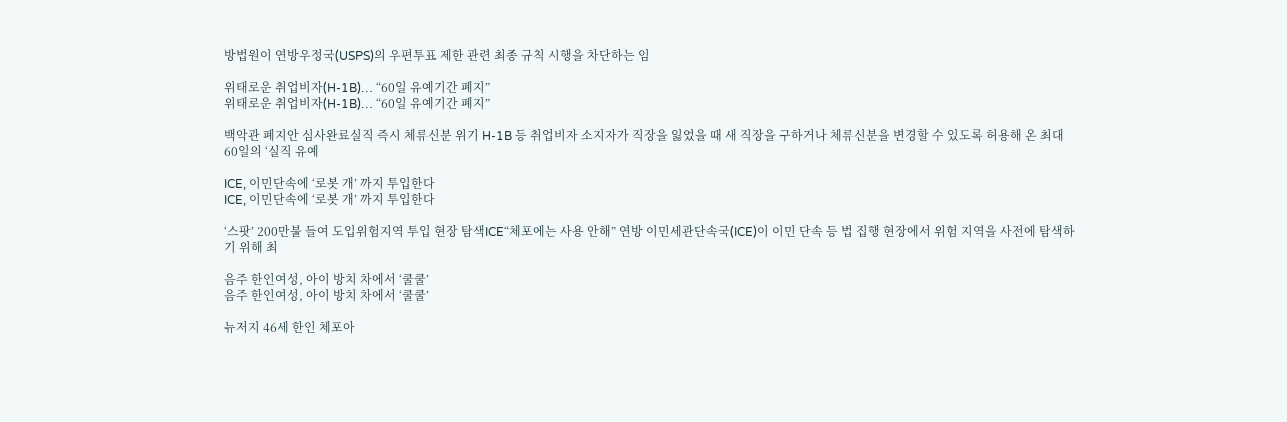방법원이 연방우정국(USPS)의 우편투표 제한 관련 최종 규칙 시행을 차단하는 임

위태로운 취업비자(H-1B)… “60일 유예기간 폐지”
위태로운 취업비자(H-1B)… “60일 유예기간 폐지”

백악관 폐지안 심사완료실직 즉시 체류신분 위기 H-1B 등 취업비자 소지자가 직장을 잃었을 때 새 직장을 구하거나 체류신분을 변경할 수 있도록 허용해 온 최대 60일의 ‘실직 유예

ICE, 이민단속에 ‘로봇 개’ 까지 투입한다
ICE, 이민단속에 ‘로봇 개’ 까지 투입한다

‘스팟’ 200만불 들여 도입위험지역 투입 현장 탐색ICE“체포에는 사용 안해” 연방 이민세관단속국(ICE)이 이민 단속 등 법 집행 현장에서 위험 지역을 사전에 탐색하기 위해 최

음주 한인여성, 아이 방치 차에서 ‘쿨쿨’
음주 한인여성, 아이 방치 차에서 ‘쿨쿨’

뉴저지 46세 한인 체포아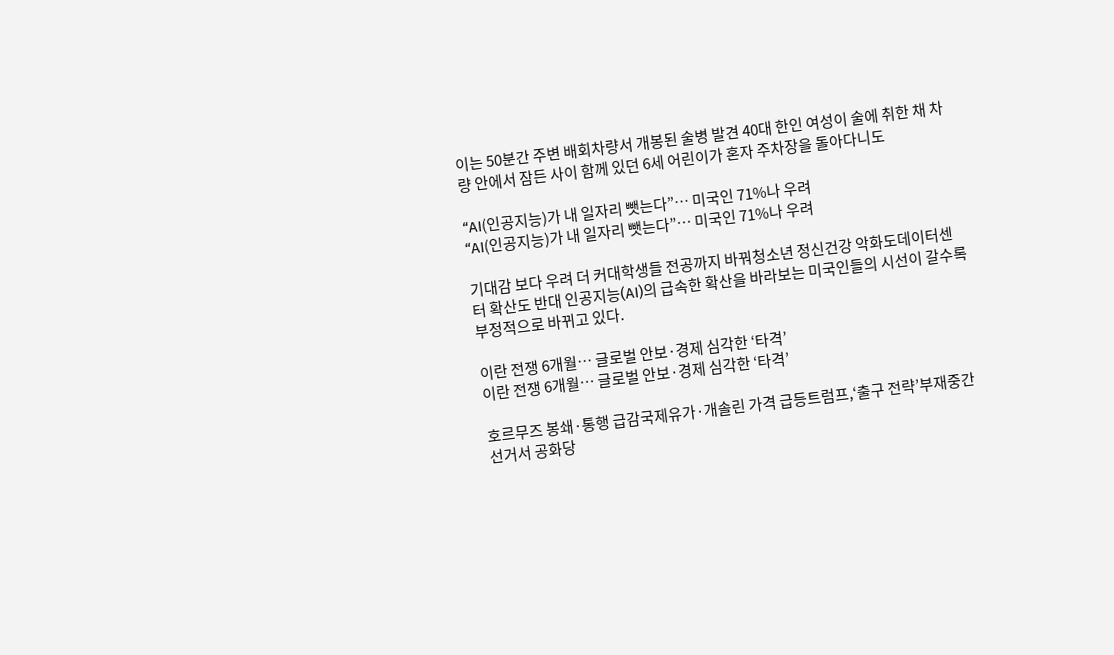이는 50분간 주변 배회차량서 개봉된 술병 발견 40대 한인 여성이 술에 취한 채 차량 안에서 잠든 사이 함께 있던 6세 어린이가 혼자 주차장을 돌아다니도

“AI(인공지능)가 내 일자리 뺏는다”… 미국인 71%나 우려
“AI(인공지능)가 내 일자리 뺏는다”… 미국인 71%나 우려

기대감 보다 우려 더 커대학생들 전공까지 바꿔청소년 정신건강 악화도데이터센터 확산도 반대 인공지능(AI)의 급속한 확산을 바라보는 미국인들의 시선이 갈수록 부정적으로 바뀌고 있다.

이란 전쟁 6개월… 글로벌 안보·경제 심각한 ‘타격’
이란 전쟁 6개월… 글로벌 안보·경제 심각한 ‘타격’

호르무즈 봉쇄·통행 급감국제유가·개솔린 가격 급등트럼프,‘출구 전략’부재중간선거서 공화당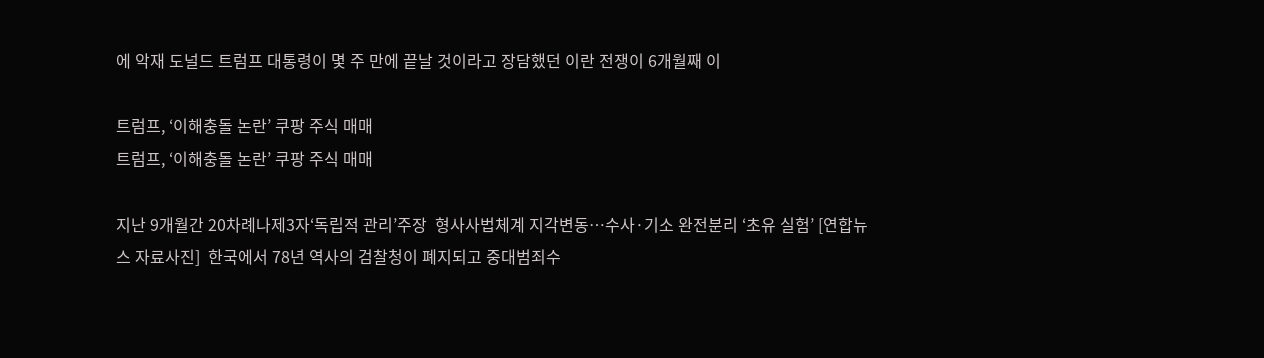에 악재 도널드 트럼프 대통령이 몇 주 만에 끝날 것이라고 장담했던 이란 전쟁이 6개월째 이

트럼프, ‘이해충돌 논란’ 쿠팡 주식 매매
트럼프, ‘이해충돌 논란’ 쿠팡 주식 매매

지난 9개월간 20차례나제3자‘독립적 관리’주장  형사사법체계 지각변동…수사·기소 완전분리 ‘초유 실험’ [연합뉴스 자료사진]  한국에서 78년 역사의 검찰청이 폐지되고 중대범죄수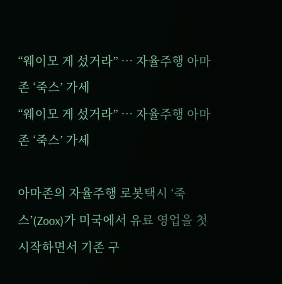“웨이모 게 섰거라” … 자율주행 아마존 ‘죽스’ 가세
“웨이모 게 섰거라” … 자율주행 아마존 ‘죽스’ 가세

아마존의 자율주행 로봇택시 ‘죽스’(Zoox)가 미국에서 유료 영업을 첫 시작하면서 기존 구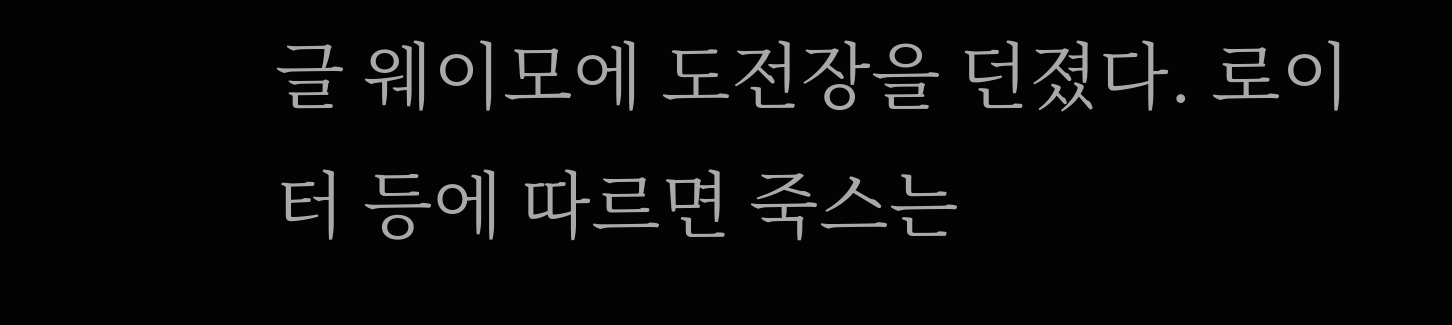글 웨이모에 도전장을 던졌다. 로이터 등에 따르면 죽스는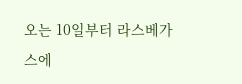오는 10일부터 라스베가스에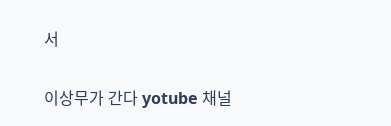서

이상무가 간다 yotube 채널